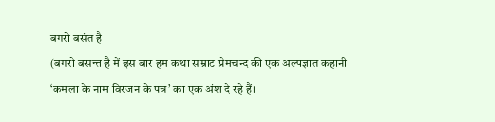बगरो बसंत है
(बगरो बसन्त है में इस बार हम कथा सम्राट प्रेमचन्द की एक अल्पज्ञात कहानी ‘कमला के नाम विरजन के पत्र’ का एक अंश दे रहे हैं।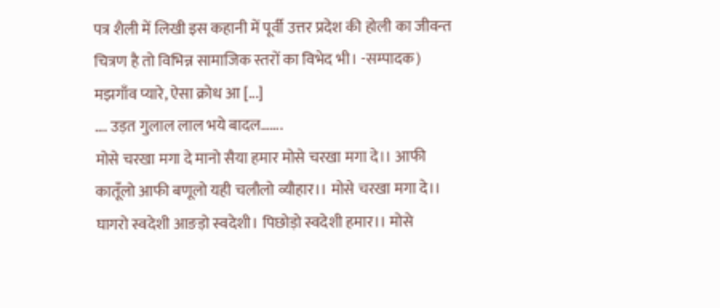पत्र शैली में लिखी इस कहानी में पूर्वी उत्तर प्रदेश की होली का जीवन्त चित्रण है तो विभिन्न सामाजिक स्तरों का विभेद भी। -सम्पादक) मझगाँव प्यारे, ऐसा क्रोध आ [...]
…. उड़त गुलाल लाल भये बादल…….
मोसे चरखा मगा दे मानो सैया हमार मोसे चरखा मगा दे।। आफी कातूँलो आफी बणूलो यही चलौलो व्यौहार।। मोसे चरखा मगा दे।। घागरो स्वदेशी आङड़ो स्वदेशी। पिछोड़ो स्वदेशी हमार।। मोसे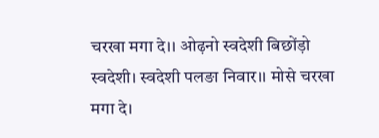चरखा मगा दे।। ओढ़नो स्वदेशी बिछोंड़ो स्वदेशी। स्वदेशी पलङा निवार।। मोसे चरखा मगा दे।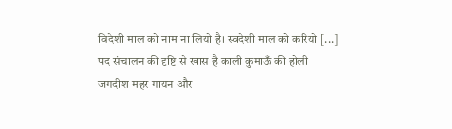विदेशी माल को नाम ना लियो है। स्वदेशी माल को करियो [...]
पद संचालन की दृष्टि से खास है काली कुमाऊँ की होली
जगदीश महर गायन और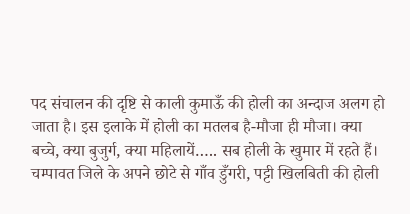पद संचालन की दृष्टि से काली कुमाऊँ की होली का अन्दाज अलग हो जाता है। इस इलाके में होली का मतलब है-मौजा ही मौजा। क्या बच्चे, क्या बुजुर्ग, क्या महिलायें….. सब होली के खुमार में रहते हैं। चम्पावत जिले के अपने छोटे से गाँव डुँगरी, पट्टी खिलबिती की होली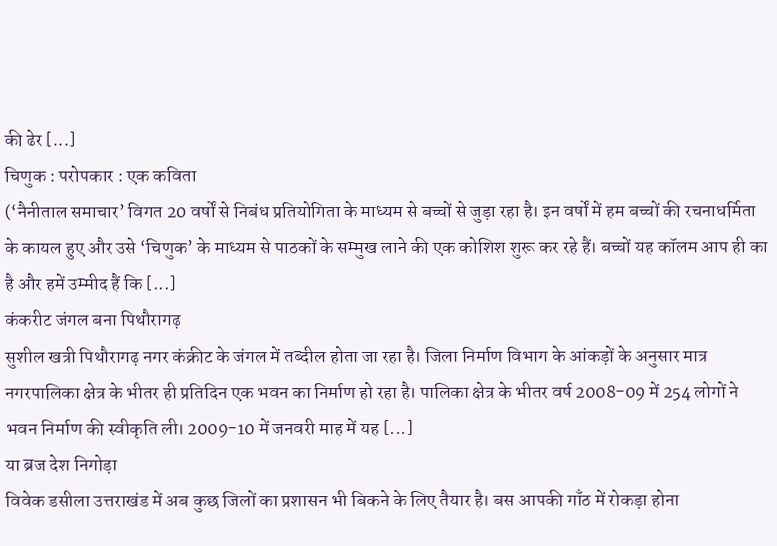की ढेर [...]
चिणुक : परोपकार : एक कविता
(‘नैनीताल समाचार’ विगत 20 वर्षों से निबंध प्रतियोगिता के माध्यम से बच्चों से जुड़ा रहा है। इन वर्षों में हम बच्चों की रचनाधर्मिता के कायल हुए और उसे ‘चिणुक’ के माध्यम से पाठकों के सम्मुख लाने की एक कोशिश शुरू कर रहे हैं। बच्चों यह कॉलम आप ही का है और हमें उम्मीद हैं कि [...]
कंकरीट जंगल बना पिथौरागढ़
सुशील खत्री पिथौरागढ़ नगर कंक्रीट के जंगल में तब्दील होता जा रहा है। जिला निर्माण विभाग के आंकड़ों के अनुसार मात्र नगरपालिका क्षेत्र के भीतर ही प्रतिदिन एक भवन का निर्माण हो रहा है। पालिका क्षेत्र के भीतर वर्ष 2008-09 में 254 लोगों ने भवन निर्माण की स्वीकृति ली। 2009-10 में जनवरी माह में यह [...]
या ब्रज देश निगोड़ा
विवेक डसीला उत्तराखंड में अब कुछ जिलों का प्रशासन भी बिकने के लिए तैयार है। बस आपकी गाँठ में रोकड़ा होना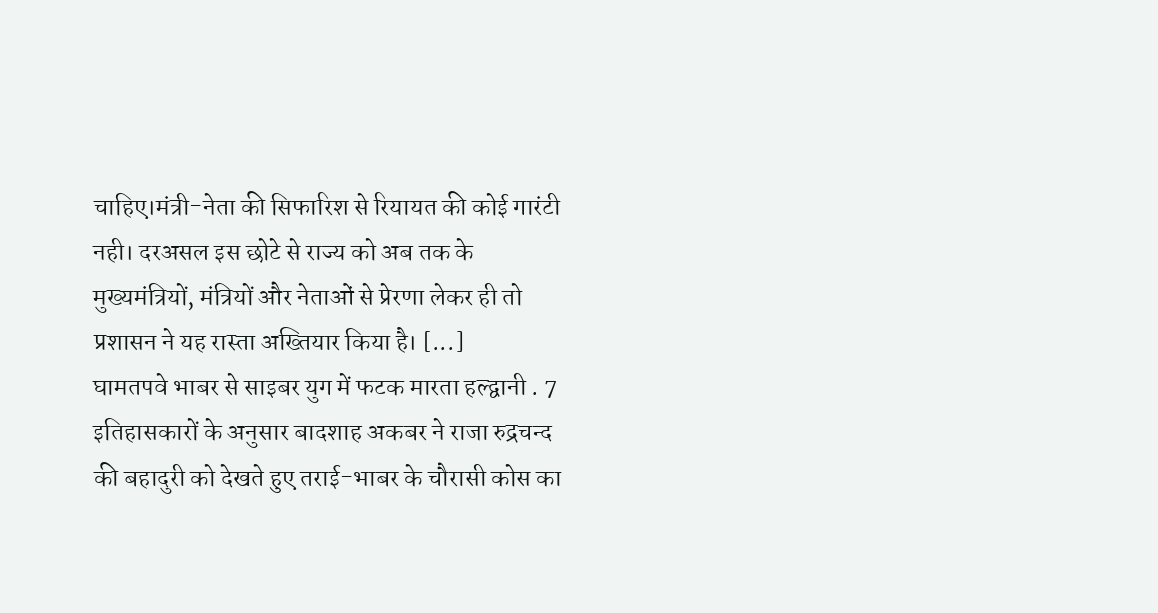चाहिए।मंत्री-नेता की सिफारिश से रियायत की कोई गारंटी नही। दरअसल इस छोटे से राज्य को अब तक के मुख्यमंत्रियों, मंत्रियों और नेताओं से प्रेरणा लेकर ही तो प्रशासन ने यह रास्ता अख्तियार किया है। [...]
घामतपवे भाबर से साइबर युग में फटक मारता हल्द्वानी . 7
इतिहासकारों के अनुसार बादशाह अकबर ने राजा रुद्रचन्द की बहादुरी को देखते हुए तराई-भाबर के चौरासी कोस का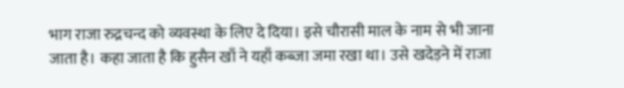भाग राजा रुद्रचन्द को व्यवस्था के लिए दे दिया। इसे चौरासी माल के नाम से भी जाना जाता है। कहा जाता है कि हुसैन खाँ ने यहाँ कब्जा जमा रखा था। उसे खदेड़ने में राजा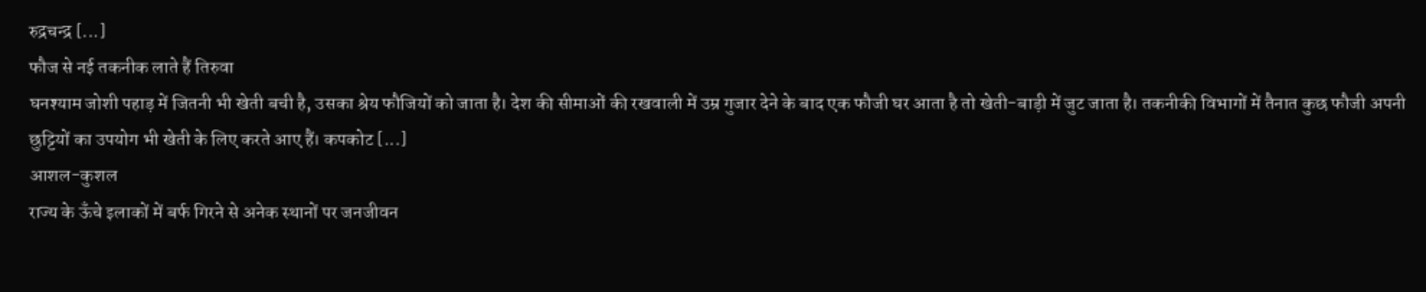रुद्रचन्द्र [...]
फौज से नई तकनीक लाते हैं तिरुवा
घनश्याम जोशी पहाड़ में जितनी भी खेती बची है, उसका श्रेय फौजियों को जाता है। देश की सीमाओं की रखवाली में उम्र गुजार देने के बाद एक फौजी घर आता है तो खेती-बाड़ी में जुट जाता है। तकनीकी विभागों में तैनात कुछ फौजी अपनी छुट्टियों का उपयोग भी खेती के लिए करते आए हैं। कपकोट [...]
आशल-कुशल
राज्य के ऊँचे इलाकों में बर्फ गिरने से अनेक स्थानों पर जनजीवन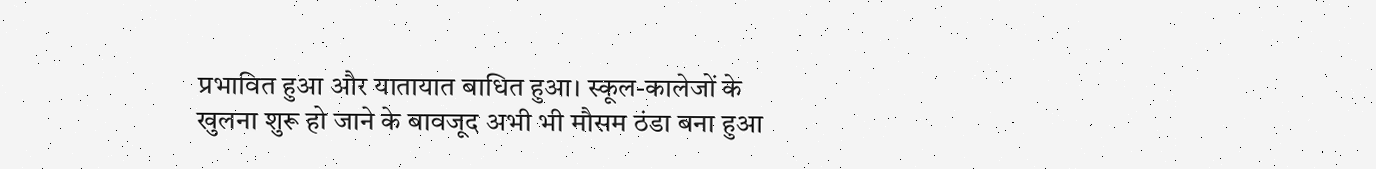प्रभावित हुआ और यातायात बाधित हुआ। स्कूल-कालेजों के खुलना शुरू हो जाने के बावजूद अभी भी मौसम ठंडा बना हुआ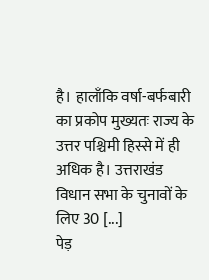है। हालाँकि वर्षा-बर्फबारी का प्रकोप मुख्यतः राज्य के उत्तर पश्चिमी हिस्से में ही अधिक है। उत्तराखंड विधान सभा के चुनावों के लिए 30 [...]
पेड़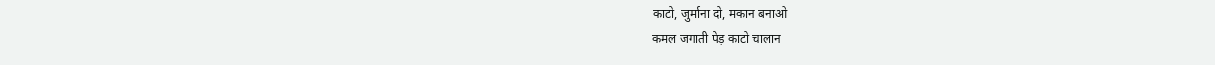काटो, जुर्माना दो, मकान बनाओ
कमल जगाती पेड़ काटो चालान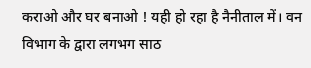कराओ और घर बनाओ ! यही हो रहा है नैनीताल में। वन विभाग के द्वारा लगभग साठ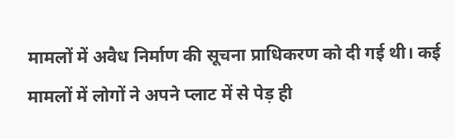मामलों में अवैध निर्माण की सूचना प्राधिकरण को दी गई थी। कई मामलों में लोगों ने अपने प्लाट में से पेड़ ही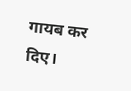गायब कर दिए।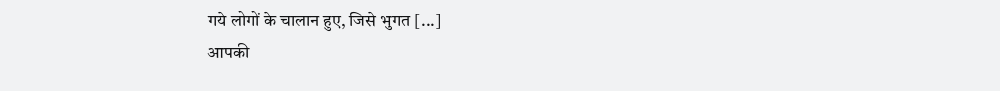गये लोगों के चालान हुए, जिसे भुगत [...]
आपकी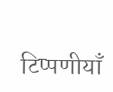टिप्पणीयाँ